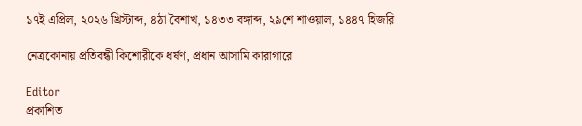১৭ই এপ্রিল, ২০২৬ খ্রিস্টাব্দ, ৪ঠা বৈশাখ, ১৪৩৩ বঙ্গাব্দ, ২৯শে শাওয়াল, ১৪৪৭ হিজরি

নেত্রকোনায় প্রতিবন্ধী কিশোরীকে ধর্ষণ, প্রধান আসামি কারাগারে

Editor
প্রকাশিত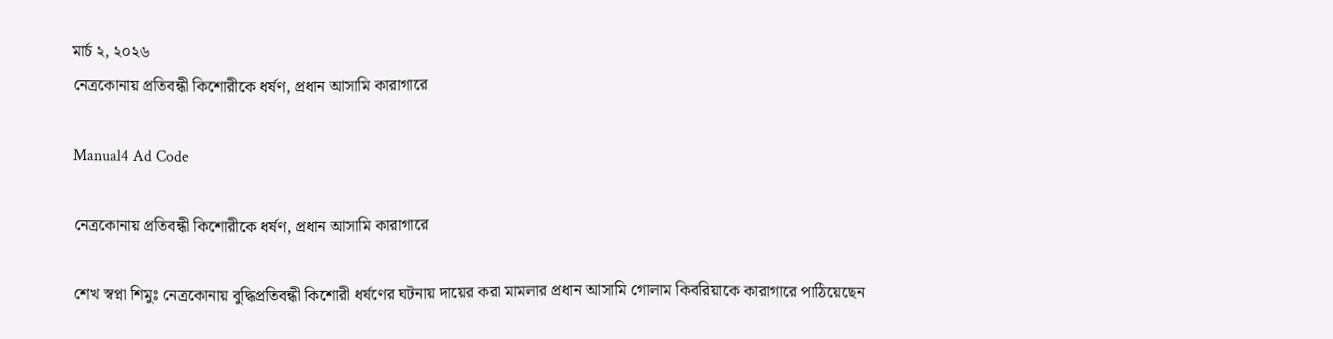মার্চ ২, ২০২৬
নেত্রকোনায় প্রতিবন্ধী কিশোরীকে ধর্ষণ, প্রধান আসামি কারাগারে

Manual4 Ad Code

নেত্রকোনায় প্রতিবন্ধী কিশোরীকে ধর্ষণ, প্রধান আসামি কারাগারে

শেখ স্বপ্না শিমুঃ নেত্রকোনায় বুদ্ধিপ্রতিবন্ধী কিশোরী ধর্ষণের ঘটনায় দায়ের করা মামলার প্রধান আসামি গোলাম কিবরিয়াকে কারাগারে পাঠিয়েছেন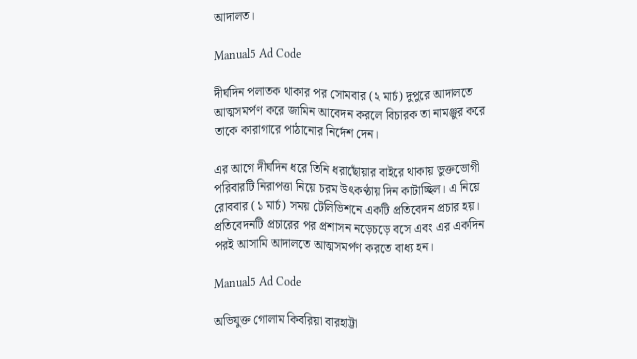আদালত।

Manual5 Ad Code

দীর্ঘদিন পলাতক থাকার পর সোমবার (২ মার্চ) দুপুরে আদালতে আত্মসমর্পণ করে জামিন আবেদন করলে বিচারক তা নামঞ্জুর করে তাকে কারাগারে পাঠানোর নির্দেশ দেন।

এর আগে দীর্ঘদিন ধরে তিনি ধরাছোঁয়ার বাইরে থাকায় ভুক্তভোগী পরিবারটি নিরাপত্তা নিয়ে চরম উৎকণ্ঠায় দিন কাটাচ্ছিল। এ নিয়ে রোববার (১ মার্চ) সময় টেলিভিশনে একটি প্রতিবেদন প্রচার হয়। প্রতিবেদনটি প্রচারের পর প্রশাসন নড়েচড়ে বসে এবং এর একদিন পরই আসামি আদালতে আত্মসমর্পণ করতে বাধ্য হন।

Manual5 Ad Code

অভিযুক্ত গোলাম কিবরিয়া বারহাট্টা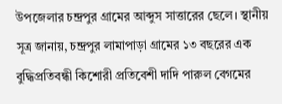উপজেলার চন্দ্রপুর গ্রামের আব্দুস সাত্তারের ছেলে। স্থানীয় সূত্র জানায়, চন্দ্রপুর লামাপাড়া গ্রামের ১৩ বছরের এক বুদ্ধিপ্রতিবন্ধী কিশোরী প্রতিবেশী দাদি পারুল বেগমের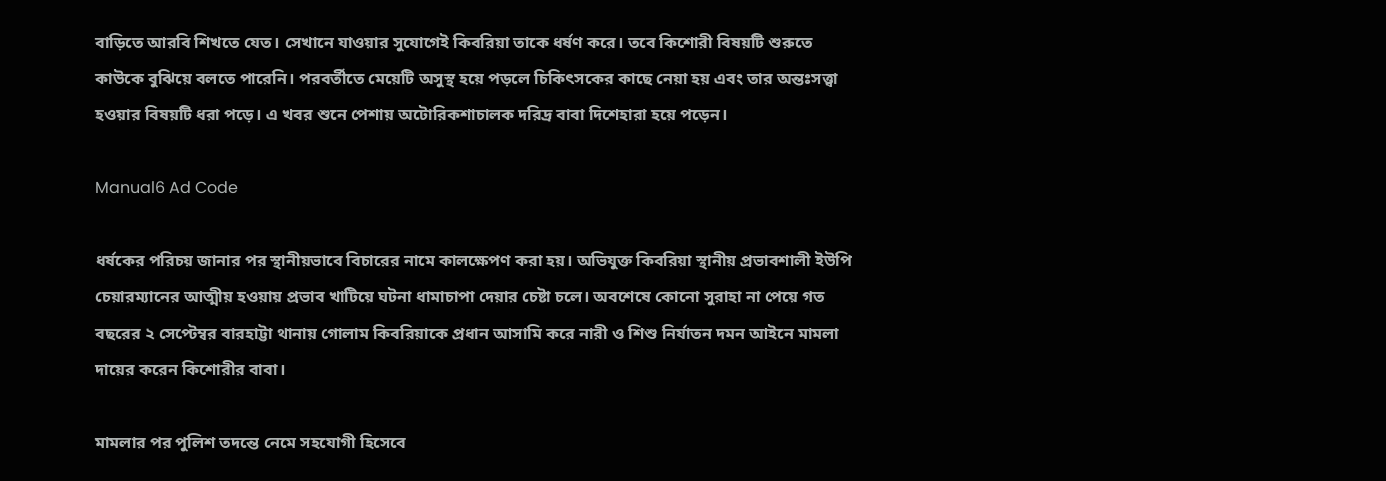বাড়িতে আরবি শিখতে যেত। সেখানে যাওয়ার সুযোগেই কিবরিয়া তাকে ধর্ষণ করে। তবে কিশোরী বিষয়টি শুরুতে কাউকে বুঝিয়ে বলতে পারেনি। পরবর্তীতে মেয়েটি অসুস্থ হয়ে পড়লে চিকিৎসকের কাছে নেয়া হয় এবং তার অন্তঃসত্ত্বা হওয়ার বিষয়টি ধরা পড়ে। এ খবর শুনে পেশায় অটোরিকশাচালক দরিদ্র বাবা দিশেহারা হয়ে পড়েন।

Manual6 Ad Code

ধর্ষকের পরিচয় জানার পর স্থানীয়ভাবে বিচারের নামে কালক্ষেপণ করা হয়। অভিযুক্ত কিবরিয়া স্থানীয় প্রভাবশালী ইউপি চেয়ারম্যানের আত্মীয় হওয়ায় প্রভাব খাটিয়ে ঘটনা ধামাচাপা দেয়ার চেষ্টা চলে। অবশেষে কোনো সুরাহা না পেয়ে গত বছরের ২ সেপ্টেম্বর বারহাট্টা থানায় গোলাম কিবরিয়াকে প্রধান আসামি করে নারী ও শিশু নির্যাতন দমন আইনে মামলা দায়ের করেন কিশোরীর বাবা।

মামলার পর পুলিশ তদন্তে নেমে সহযোগী হিসেবে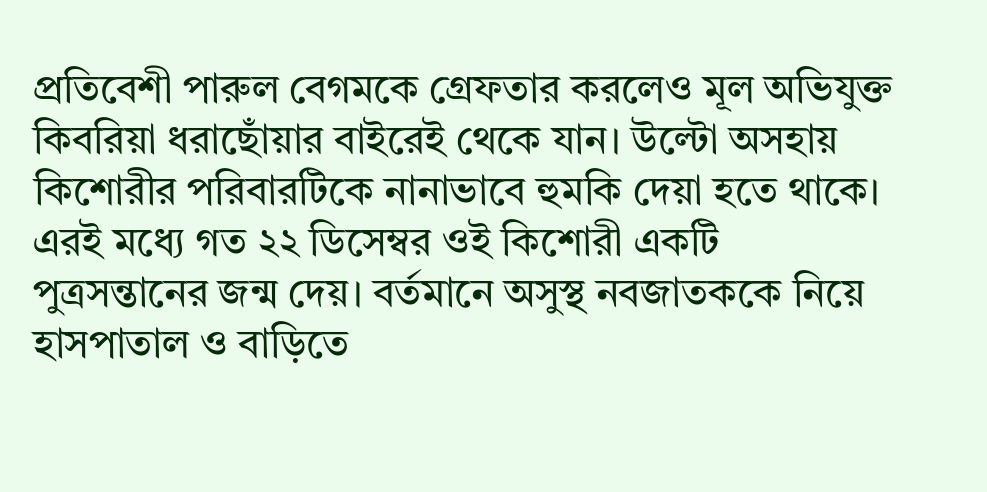প্রতিবেশী পারুল বেগমকে গ্রেফতার করলেও মূল অভিযুক্ত কিবরিয়া ধরাছোঁয়ার বাইরেই থেকে যান। উল্টো অসহায় কিশোরীর পরিবারটিকে নানাভাবে হুমকি দেয়া হতে থাকে। এরই মধ্যে গত ২২ ডিসেম্বর ওই কিশোরী একটি পুত্রসন্তানের জন্ম দেয়। বর্তমানে অসুস্থ নবজাতককে নিয়ে হাসপাতাল ও বাড়িতে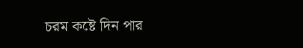চরম কষ্টে দিন পার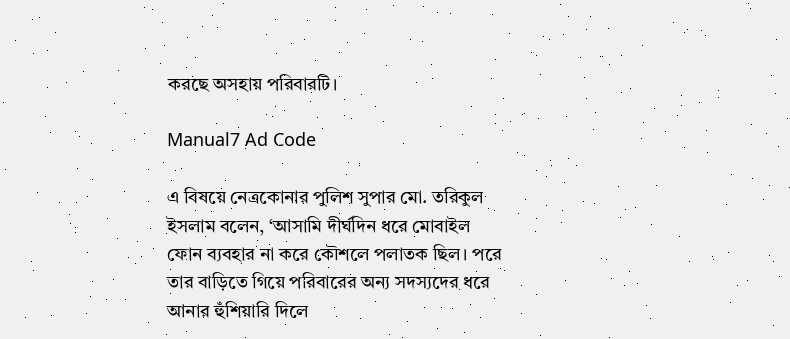করছে অসহায় পরিবারটি।

Manual7 Ad Code

এ বিষয়ে নেত্রকোনার পুলিশ সুপার মো. তরিকুল ইসলাম বলেন, ‘আসামি দীর্ঘদিন ধরে মোবাইল ফোন ব্যবহার না করে কৌশলে পলাতক ছিল। পরে তার বাড়িতে গিয়ে পরিবারের অন্য সদস্যদের ধরে আনার হুঁশিয়ারি দিলে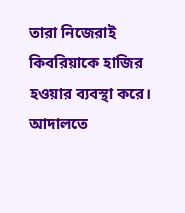তারা নিজেরাই কিবরিয়াকে হাজির হওয়ার ব্যবস্থা করে। আদালতে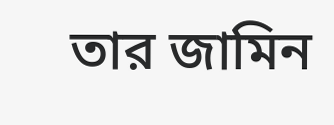তার জামিন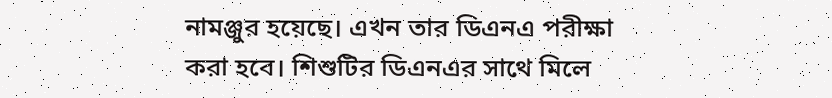নামঞ্জুর হয়েছে। এখন তার ডিএনএ পরীক্ষা করা হবে। শিশুটির ডিএনএর সাথে মিলে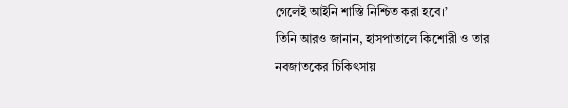গেলেই আইনি শাস্তি নিশ্চিত করা হবে।’
তিনি আরও জানান, হাসপাতালে কিশোরী ও তার নবজাতকের চিকিৎসায়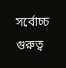সর্বোচ্চ গুরুত্ব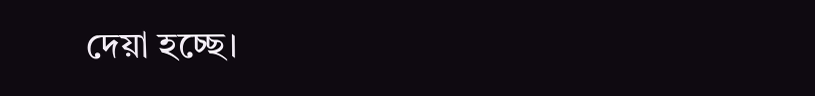দেয়া হচ্ছে।